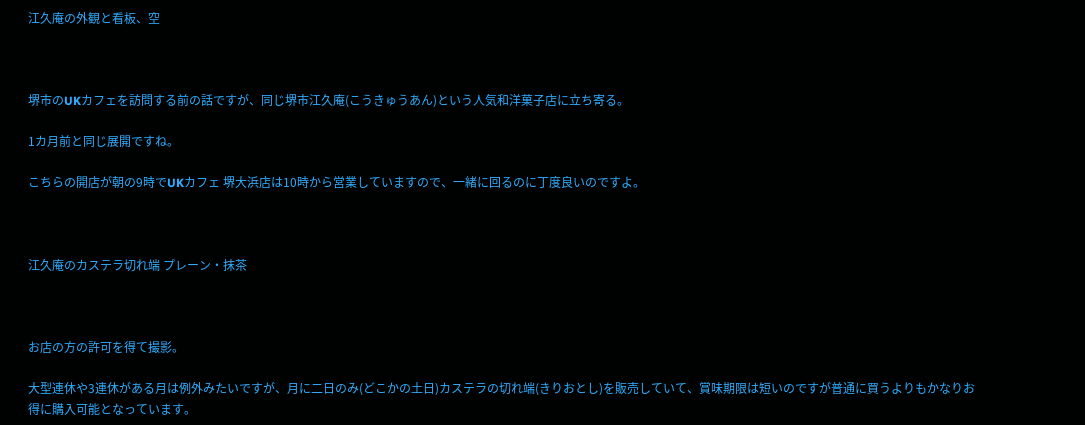江久庵の外観と看板、空



堺市のUKカフェを訪問する前の話ですが、同じ堺市江久庵(こうきゅうあん)という人気和洋菓子店に立ち寄る。

1カ月前と同じ展開ですね。

こちらの開店が朝の9時でUKカフェ 堺大浜店は10時から営業していますので、一緒に回るのに丁度良いのですよ。



江久庵のカステラ切れ端 プレーン・抹茶



お店の方の許可を得て撮影。

大型連休や3連休がある月は例外みたいですが、月に二日のみ(どこかの土日)カステラの切れ端(きりおとし)を販売していて、賞味期限は短いのですが普通に買うよりもかなりお得に購入可能となっています。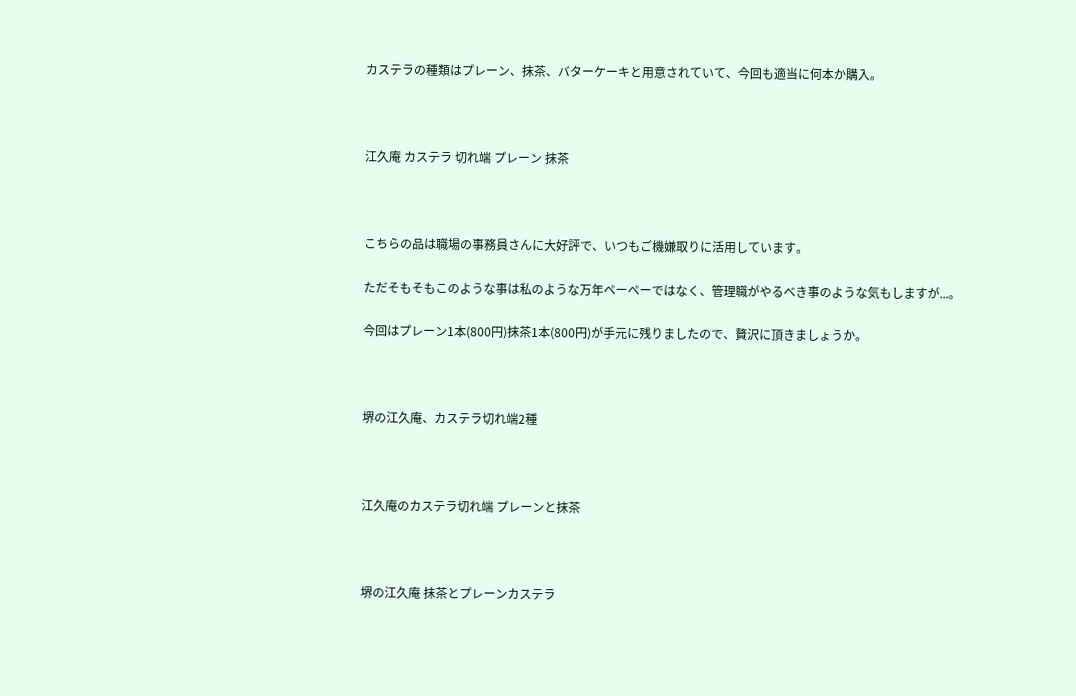カステラの種類はプレーン、抹茶、バターケーキと用意されていて、今回も適当に何本か購入。



江久庵 カステラ 切れ端 プレーン 抹茶



こちらの品は職場の事務員さんに大好評で、いつもご機嫌取りに活用しています。

ただそもそもこのような事は私のような万年ペーペーではなく、管理職がやるべき事のような気もしますが...。

今回はプレーン1本(800円)抹茶1本(800円)が手元に残りましたので、贅沢に頂きましょうか。



堺の江久庵、カステラ切れ端2種



江久庵のカステラ切れ端 プレーンと抹茶



堺の江久庵 抹茶とプレーンカステラ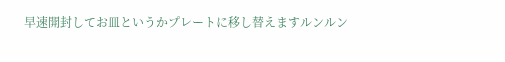早速開封してお皿というかプレートに移し替えますルンルン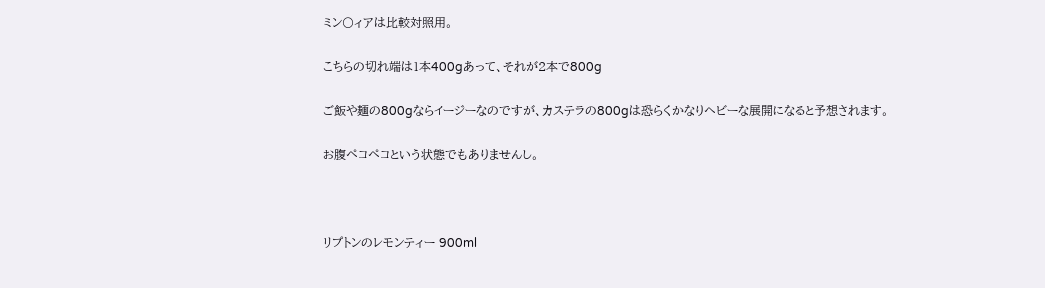ミン〇ィアは比較対照用。

こちらの切れ端は1本400gあって、それが2本で800g

ご飯や麺の800gならイージーなのですが、カステラの800gは恐らくかなりヘビーな展開になると予想されます。

お腹ペコペコという状態でもありませんし。



リプトンのレモンティー 900ml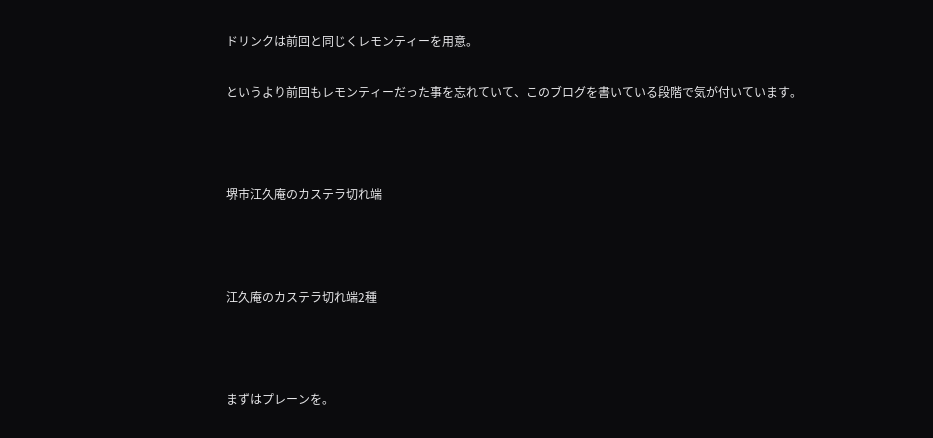ドリンクは前回と同じくレモンティーを用意。

というより前回もレモンティーだった事を忘れていて、このブログを書いている段階で気が付いています。



堺市江久庵のカステラ切れ端



江久庵のカステラ切れ端2種



まずはプレーンを。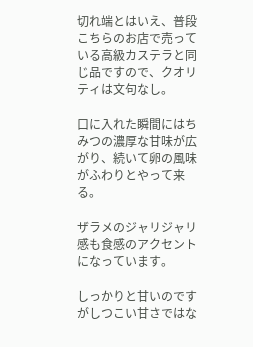切れ端とはいえ、普段こちらのお店で売っている高級カステラと同じ品ですので、クオリティは文句なし。

口に入れた瞬間にはちみつの濃厚な甘味が広がり、続いて卵の風味がふわりとやって来る。

ザラメのジャリジャリ感も食感のアクセントになっています。

しっかりと甘いのですがしつこい甘さではな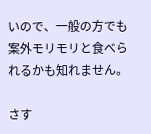いので、一般の方でも案外モリモリと食べられるかも知れません。

さす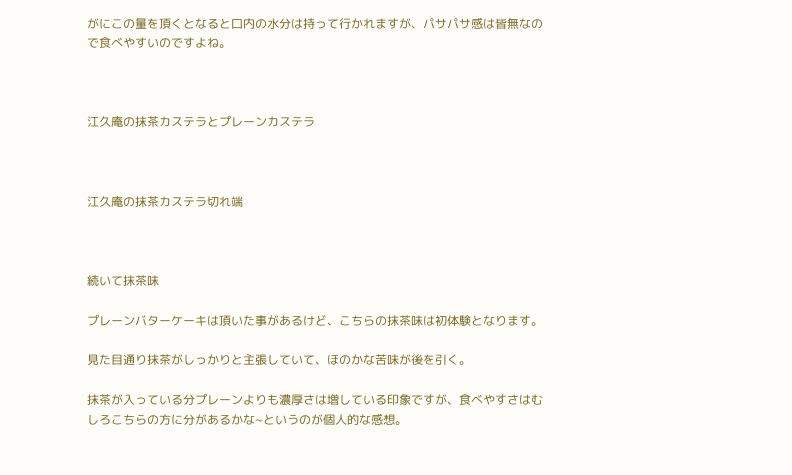がにこの量を頂くとなると口内の水分は持って行かれますが、パサパサ感は皆無なので食べやすいのですよね。



江久庵の抹茶カステラとプレーンカステラ



江久庵の抹茶カステラ切れ端



続いて抹茶味

プレーンバターケーキは頂いた事があるけど、こちらの抹茶味は初体験となります。

見た目通り抹茶がしっかりと主張していて、ほのかな苦味が後を引く。

抹茶が入っている分プレーンよりも濃厚さは増している印象ですが、食べやすさはむしろこちらの方に分があるかな~というのが個人的な感想。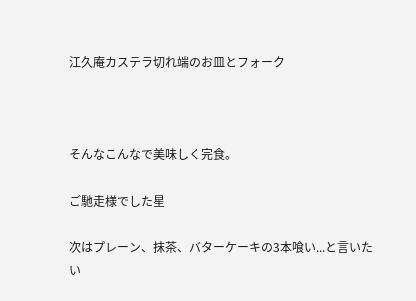江久庵カステラ切れ端のお皿とフォーク



そんなこんなで美味しく完食。

ご馳走様でした星

次はプレーン、抹茶、バターケーキの3本喰い...と言いたい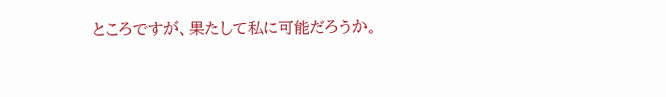ところですが、果たして私に可能だろうか。